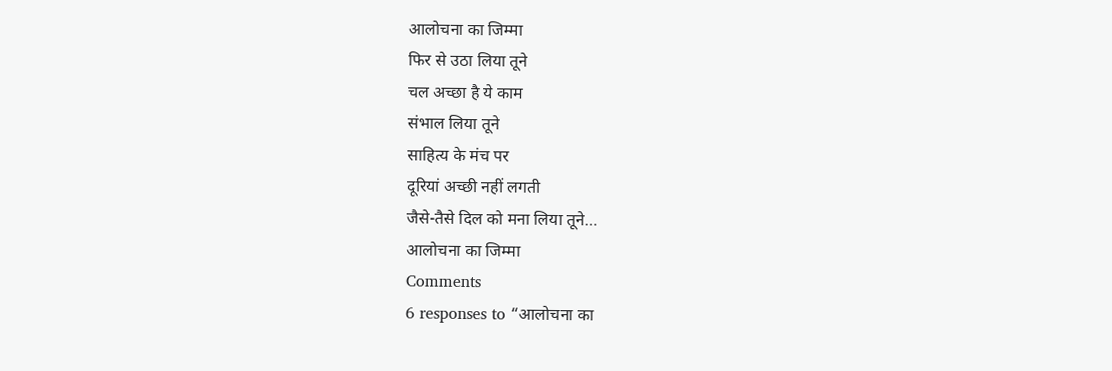आलोचना का जिम्मा
फिर से उठा लिया तूने
चल अच्छा है ये काम
संभाल लिया तूने
साहित्य के मंच पर
दूरियां अच्छी नहीं लगती
जैसे-तैसे दिल को मना लिया तूने…
आलोचना का जिम्मा
Comments
6 responses to “आलोचना का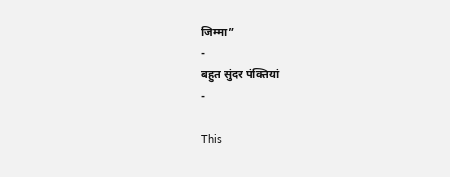जिम्मा”
-
बहुत सुंदर पंक्तियां
-

This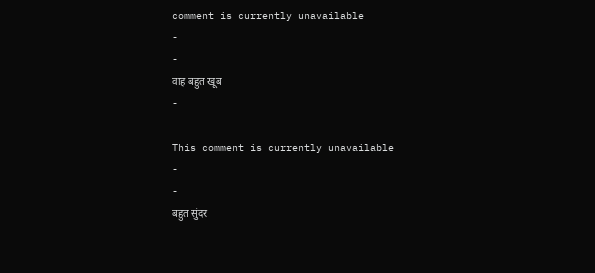comment is currently unavailable
-
-
वाह बहुत खूब
-

This comment is currently unavailable
-
-
बहुत सुंदर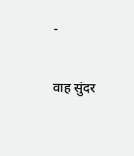-

वाह सुंदर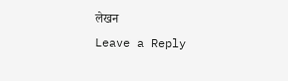लेखन
Leave a Reply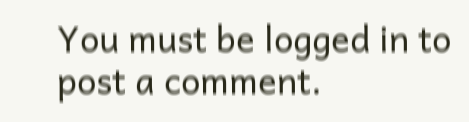You must be logged in to post a comment.